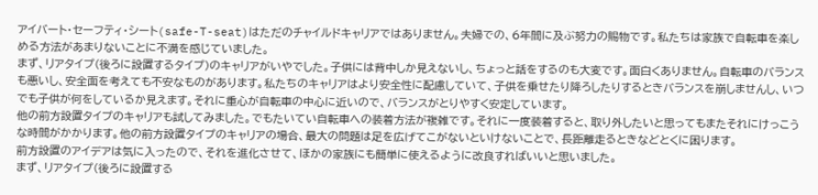アイバート・セーフティ・シート(safe-T-seat)はただのチャイルドキャリアではありません。夫婦での、6年間に及ぶ努力の賜物です。私たちは家族で自転車を楽しめる方法があまりないことに不満を感じていました。
まず、リアタイプ(後ろに設置するタイプ)のキャリアがいやでした。子供には背中しか見えないし、ちょっと話をするのも大変です。面白くありません。自転車のバランスも悪いし、安全面を考えても不安なものがあります。私たちのキャリアはより安全性に配慮していて、子供を乗せたり降ろしたりするときバランスを崩しませんし、いつでも子供が何をしているか見えます。それに重心が自転車の中心に近いので、バランスがとりやすく安定しています。
他の前方設置タイプのキャリアも試してみました。でもたいてい自転車への装着方法が複雑です。それに一度装着すると、取り外したいと思ってもまたそれにけっこうな時間がかかります。他の前方設置タイプのキャリアの場合、最大の問題は足を広げてこがないといけないことで、長距離走るときなどとくに困ります。
前方設置のアイデアは気に入ったので、それを進化させて、ほかの家族にも簡単に使えるように改良すればいいと思いました。
まず、リアタイプ(後ろに設置する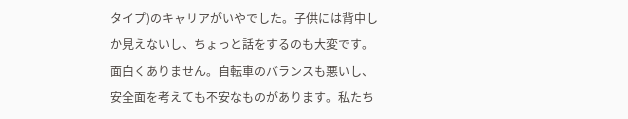タイプ)のキャリアがいやでした。子供には背中しか見えないし、ちょっと話をするのも大変です。面白くありません。自転車のバランスも悪いし、安全面を考えても不安なものがあります。私たち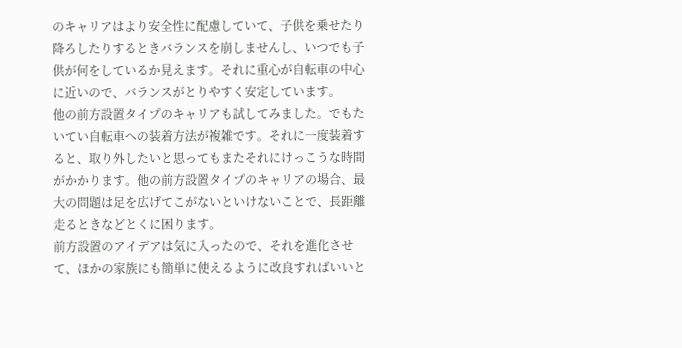のキャリアはより安全性に配慮していて、子供を乗せたり降ろしたりするときバランスを崩しませんし、いつでも子供が何をしているか見えます。それに重心が自転車の中心に近いので、バランスがとりやすく安定しています。
他の前方設置タイプのキャリアも試してみました。でもたいてい自転車への装着方法が複雑です。それに一度装着すると、取り外したいと思ってもまたそれにけっこうな時間がかかります。他の前方設置タイプのキャリアの場合、最大の問題は足を広げてこがないといけないことで、長距離走るときなどとくに困ります。
前方設置のアイデアは気に入ったので、それを進化させて、ほかの家族にも簡単に使えるように改良すればいいと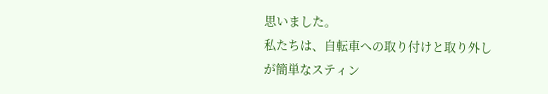思いました。
私たちは、自転車への取り付けと取り外しが簡単なスティン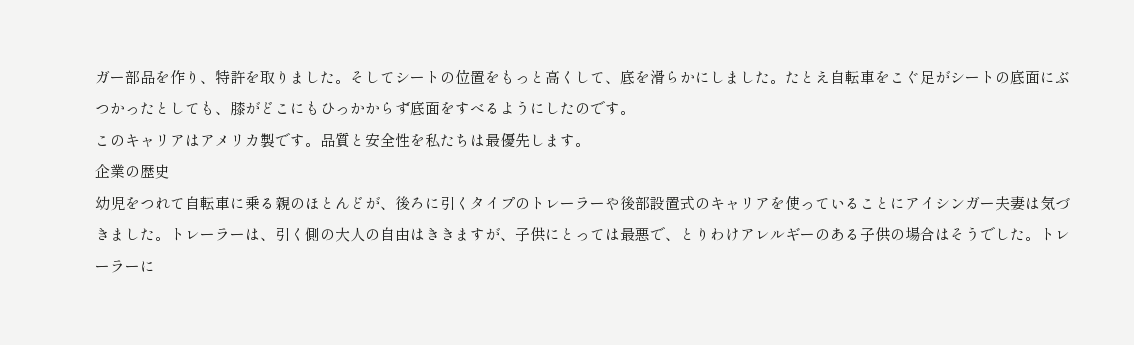ガー部品を作り、特許を取りました。そしてシートの位置をもっと高くして、底を滑らかにしました。たとえ自転車をこぐ足がシートの底面にぶつかったとしても、膝がどこにもひっかからず底面をすべるようにしたのです。
このキャリアはアメリカ製です。品質と安全性を私たちは最優先します。
企業の歴史
幼児をつれて自転車に乗る親のほとんどが、後ろに引くタイプのトレーラーや後部設置式のキャリアを使っていることにアイシンガー夫妻は気づきました。トレーラーは、引く側の大人の自由はききますが、子供にとっては最悪で、とりわけアレルギーのある子供の場合はそうでした。トレーラーに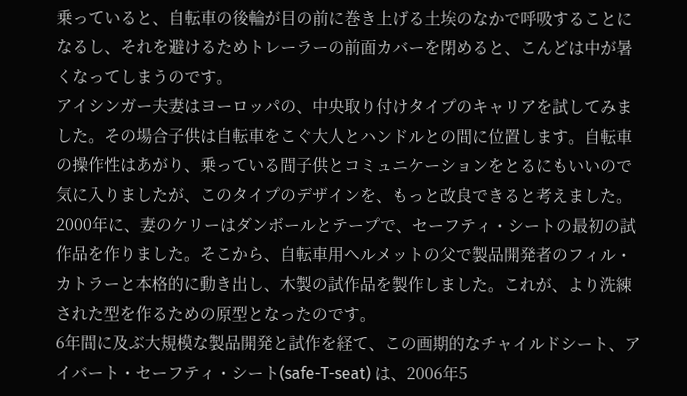乗っていると、自転車の後輪が目の前に巻き上げる土埃のなかで呼吸することになるし、それを避けるためトレーラーの前面カバーを閉めると、こんどは中が暑くなってしまうのです。
アイシンガー夫妻はヨーロッパの、中央取り付けタイプのキャリアを試してみました。その場合子供は自転車をこぐ大人とハンドルとの間に位置します。自転車の操作性はあがり、乗っている間子供とコミュニケーションをとるにもいいので気に入りましたが、このタイプのデザインを、もっと改良できると考えました。
2000年に、妻のケリーはダンボールとテープで、セーフティ・シートの最初の試作品を作りました。そこから、自転車用ヘルメットの父で製品開発者のフィル・カトラーと本格的に動き出し、木製の試作品を製作しました。これが、より洗練された型を作るための原型となったのです。
6年間に及ぶ大規模な製品開発と試作を経て、この画期的なチャイルドシート、アイバート・セーフティ・シート(safe-T-seat) は、2006年5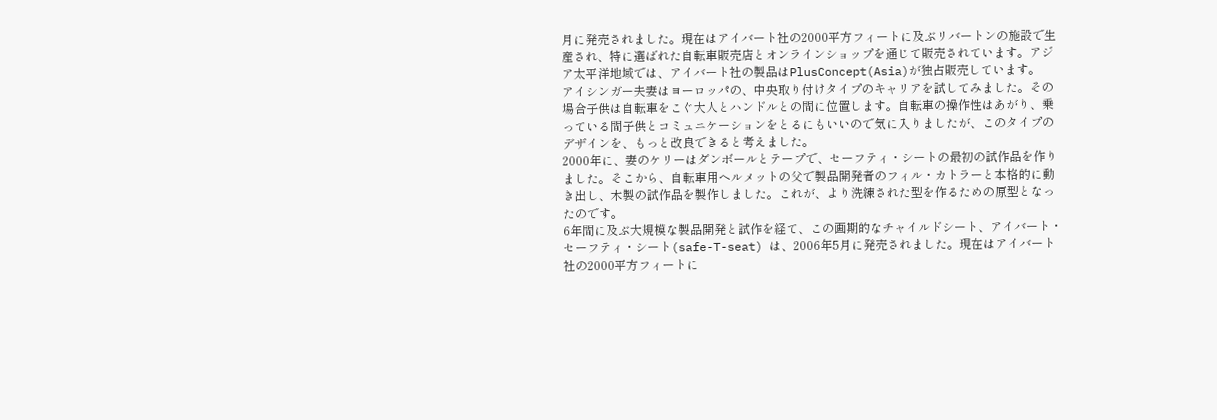月に発売されました。現在はアイバート社の2000平方フィートに及ぶリバートンの施設で生産され、特に選ばれた自転車販売店とオンラインショップを通じて販売されています。アジア太平洋地域では、アイバート社の製品はPlusConcept(Asia)が独占販売しています。
アイシンガー夫妻はヨーロッパの、中央取り付けタイプのキャリアを試してみました。その場合子供は自転車をこぐ大人とハンドルとの間に位置します。自転車の操作性はあがり、乗っている間子供とコミュニケーションをとるにもいいので気に入りましたが、このタイプのデザインを、もっと改良できると考えました。
2000年に、妻のケリーはダンボールとテープで、セーフティ・シートの最初の試作品を作りました。そこから、自転車用ヘルメットの父で製品開発者のフィル・カトラーと本格的に動き出し、木製の試作品を製作しました。これが、より洗練された型を作るための原型となったのです。
6年間に及ぶ大規模な製品開発と試作を経て、この画期的なチャイルドシート、アイバート・セーフティ・シート(safe-T-seat) は、2006年5月に発売されました。現在はアイバート社の2000平方フィートに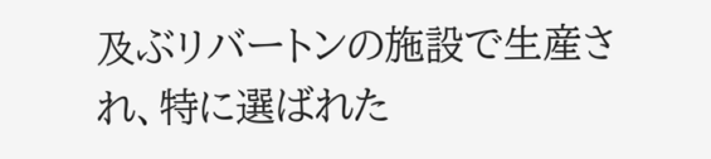及ぶリバートンの施設で生産され、特に選ばれた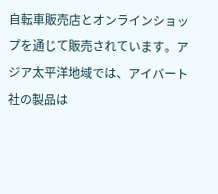自転車販売店とオンラインショップを通じて販売されています。アジア太平洋地域では、アイバート社の製品は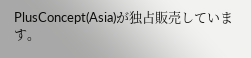PlusConcept(Asia)が独占販売しています。